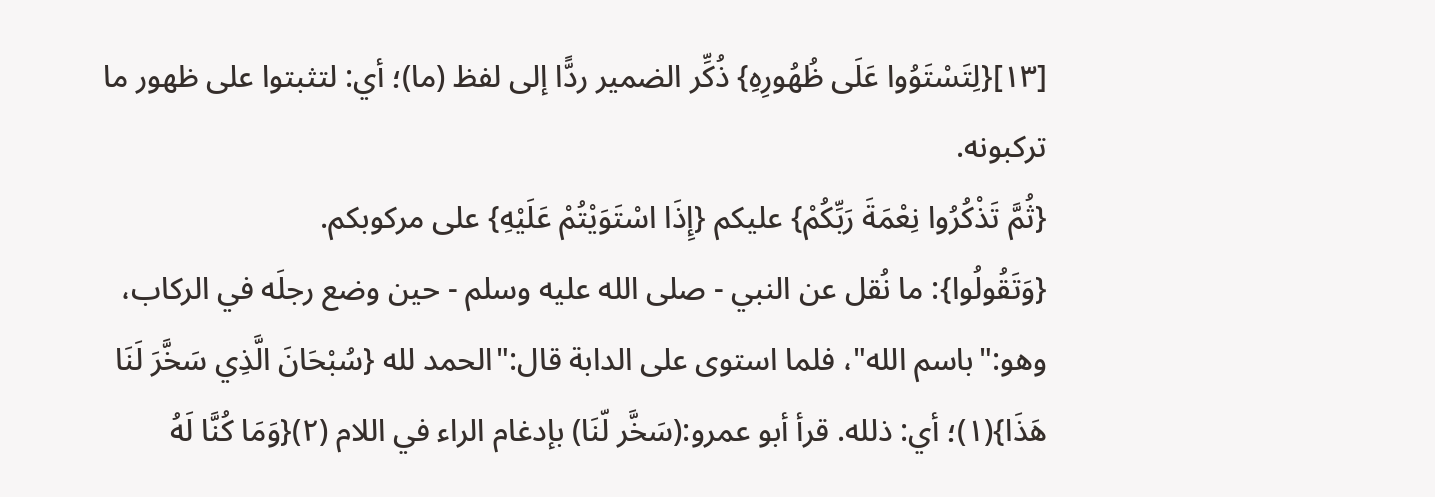[١٣]{لِتَسْتَوُوا عَلَى ظُهُورِهِ} ذُكِّر الضمير ردًّا إلى لفظ (ما)؛ أي: لتثبتوا على ظهور ما تركبونه.
{ثُمَّ تَذْكُرُوا نِعْمَةَ رَبِّكُمْ} عليكم {إِذَا اسْتَوَيْتُمْ عَلَيْهِ} على مركوبكم.
{وَتَقُولُوا}: ما نُقل عن النبي - صلى الله عليه وسلم - حين وضع رجلَه في الركاب، وهو:"باسم الله"، فلما استوى على الدابة قال:"الحمد لله {سُبْحَانَ الَّذِي سَخَّرَ لَنَا هَذَا}(١)؛ أي: ذلله. قرأ أبو عمرو:(سَخَّر لّنَا) بإدغام الراء في اللام (٢){وَمَا كُنَّا لَهُ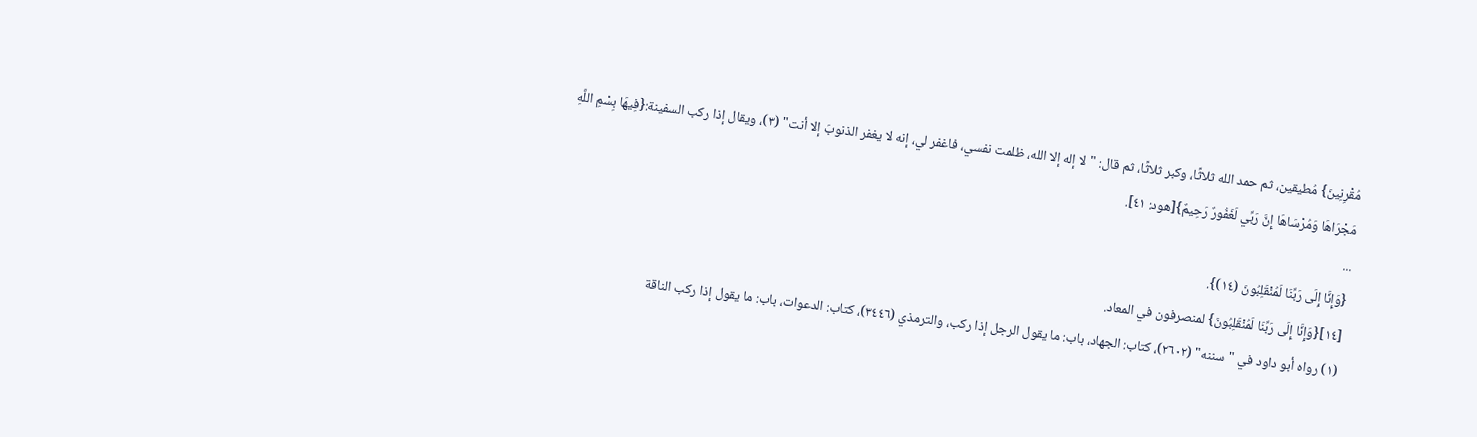مُقْرِنِينَ} مُطيقين، ثم حمد الله ثلاثًا، وكبر ثلاثًا، ثم قال: "لا إله إلا الله، ظلمت نفسي، فاغفر لي، إنه لا يغفر الذنوبَ إلا أنت" (٣)، ويقال إذا ركب السفينة:{فِيهَا بِسْمِ اللَّهِ مَجْرَاهَا وَمُرْسَاهَا إِنَّ رَبِّي لَغَفُورٌ رَحِيمٌ}[هود: ٤١].
...
{وَإِنَّا إِلَى رَبِّنَا لَمُنْقَلِبُونَ (١٤)}.
[١٤]{وَإِنَّا إِلَى رَبِّنَا لَمُنْقَلِبُونَ} لمنصرفون في المعاد.
(١) رواه أبو داود في "سننه" (٢٦٠٢)، كتاب: الجهاد، باب: ما يقول الرجل إذا ركب، والترمذي (٣٤٤٦)، كتاب: الدعوات، باب: ما يقول إذا ركب الناقة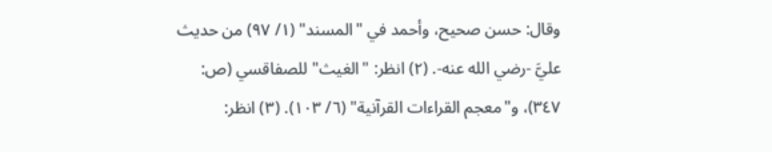وقال: حسن صحيح، وأحمد في "المسند" (١/ ٩٧) من حديث عليَّ -رضي الله عنه-. (٢) انظر: "الغيث" للصفاقسي (ص: ٣٤٧)، و"معجم القراءات القرآنية" (٦/ ١٠٣). (٣) انظر: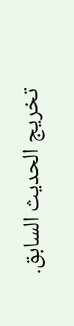تخريج الحديث السابق.